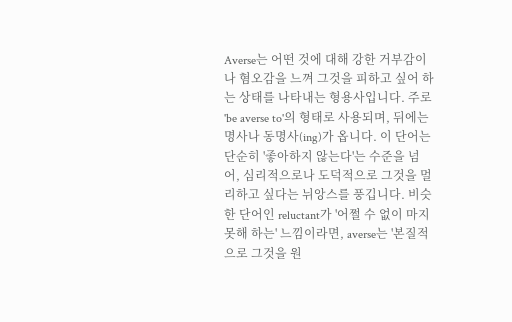Averse는 어떤 것에 대해 강한 거부감이나 혐오감을 느껴 그것을 피하고 싶어 하는 상태를 나타내는 형용사입니다. 주로 'be averse to'의 형태로 사용되며, 뒤에는 명사나 동명사(ing)가 옵니다. 이 단어는 단순히 '좋아하지 않는다'는 수준을 넘어, 심리적으로나 도덕적으로 그것을 멀리하고 싶다는 뉘앙스를 풍깁니다. 비슷한 단어인 reluctant가 '어쩔 수 없이 마지못해 하는' 느낌이라면, averse는 '본질적으로 그것을 원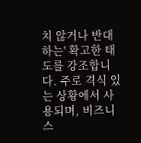치 않거나 반대하는' 확고한 태도를 강조합니다. 주로 격식 있는 상황에서 사용되며, 비즈니스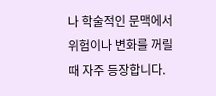나 학술적인 문맥에서 위험이나 변화를 꺼릴 때 자주 등장합니다.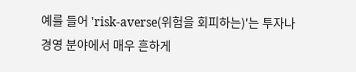예를 들어 'risk-averse(위험을 회피하는)'는 투자나 경영 분야에서 매우 흔하게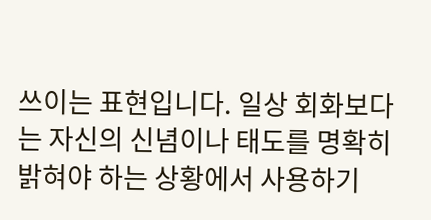쓰이는 표현입니다. 일상 회화보다는 자신의 신념이나 태도를 명확히 밝혀야 하는 상황에서 사용하기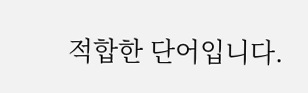적합한 단어입니다.